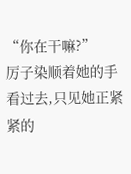“你在干嘛?”
厉子染顺着她的手看过去,只见她正紧紧的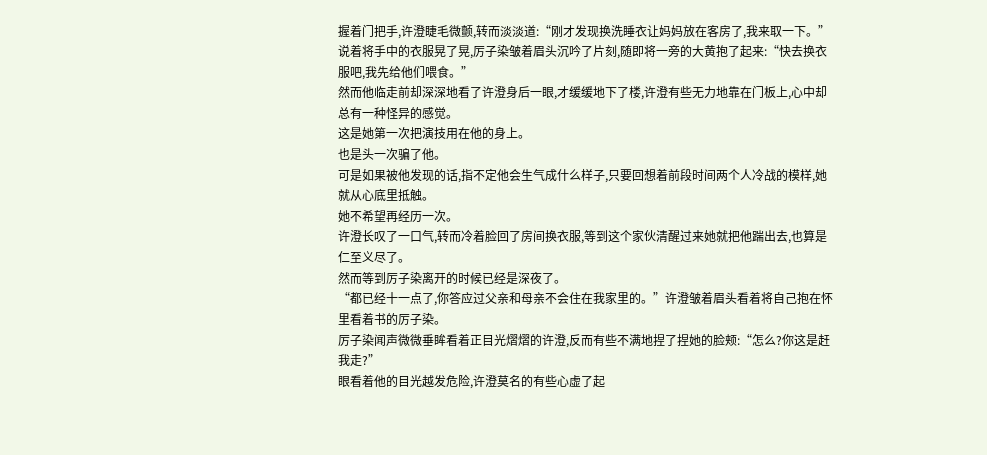握着门把手,许澄睫毛微颤,转而淡淡道:“刚才发现换洗睡衣让妈妈放在客房了,我来取一下。”
说着将手中的衣服晃了晃,厉子染皱着眉头沉吟了片刻,随即将一旁的大黄抱了起来:“快去换衣服吧,我先给他们喂食。”
然而他临走前却深深地看了许澄身后一眼,才缓缓地下了楼,许澄有些无力地靠在门板上,心中却总有一种怪异的感觉。
这是她第一次把演技用在他的身上。
也是头一次骗了他。
可是如果被他发现的话,指不定他会生气成什么样子,只要回想着前段时间两个人冷战的模样,她就从心底里抵触。
她不希望再经历一次。
许澄长叹了一口气,转而冷着脸回了房间换衣服,等到这个家伙清醒过来她就把他踹出去,也算是仁至义尽了。
然而等到厉子染离开的时候已经是深夜了。
“都已经十一点了,你答应过父亲和母亲不会住在我家里的。”许澄皱着眉头看着将自己抱在怀里看着书的厉子染。
厉子染闻声微微垂眸看着正目光熠熠的许澄,反而有些不满地捏了捏她的脸颊:“怎么?你这是赶我走?”
眼看着他的目光越发危险,许澄莫名的有些心虚了起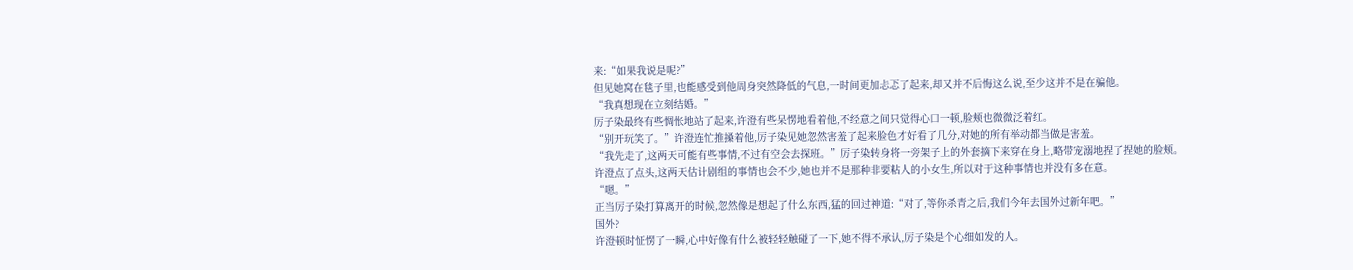来:“如果我说是呢?”
但见她窝在毯子里,也能感受到他周身突然降低的气息,一时间更加忐忑了起来,却又并不后悔这么说,至少这并不是在骗他。
“我真想现在立刻结婚。”
厉子染最终有些惆怅地站了起来,许澄有些呆愣地看着他,不经意之间只觉得心口一顿,脸颊也微微泛着红。
“别开玩笑了。”许澄连忙推搡着他,厉子染见她忽然害羞了起来脸色才好看了几分,对她的所有举动都当做是害羞。
“我先走了,这两天可能有些事情,不过有空会去探班。”厉子染转身将一旁架子上的外套摘下来穿在身上,略带宠溺地捏了捏她的脸颊。
许澄点了点头,这两天估计剧组的事情也会不少,她也并不是那种非要粘人的小女生,所以对于这种事情也并没有多在意。
“嗯。”
正当厉子染打算离开的时候,忽然像是想起了什么东西,猛的回过神道:“对了,等你杀青之后,我们今年去国外过新年吧。”
国外?
许澄顿时怔愣了一瞬,心中好像有什么被轻轻触碰了一下,她不得不承认,厉子染是个心细如发的人。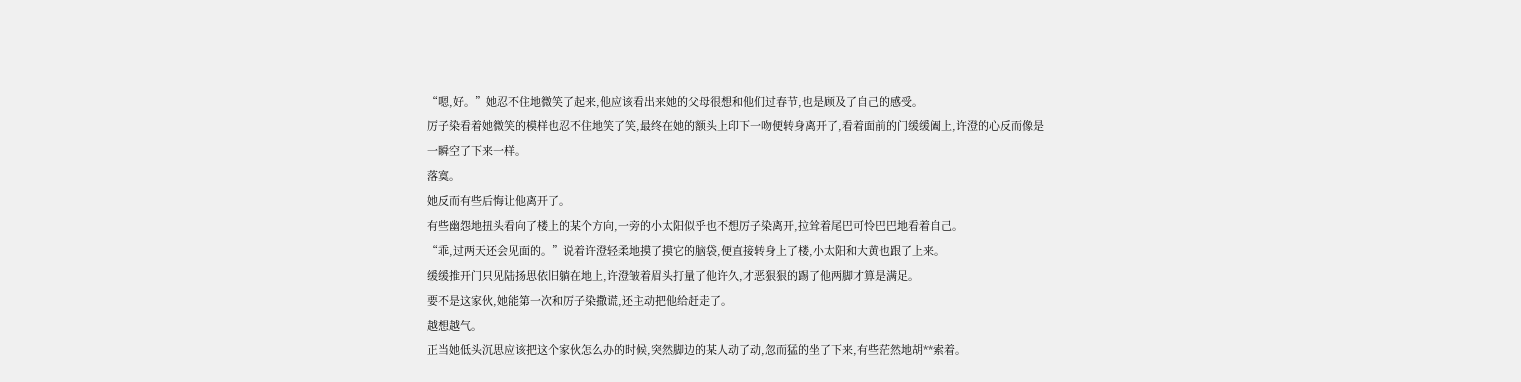“嗯,好。”她忍不住地微笑了起来,他应该看出来她的父母很想和他们过春节,也是顾及了自己的感受。
厉子染看着她微笑的模样也忍不住地笑了笑,最终在她的额头上印下一吻便转身离开了,看着面前的门缓缓阖上,许澄的心反而像是一瞬空了下来一样。
落寞。
她反而有些后悔让他离开了。
有些幽怨地扭头看向了楼上的某个方向,一旁的小太阳似乎也不想厉子染离开,拉耸着尾巴可怜巴巴地看着自己。
“乖,过两天还会见面的。”说着许澄轻柔地摸了摸它的脑袋,便直接转身上了楼,小太阳和大黄也跟了上来。
缓缓推开门只见陆扬思依旧躺在地上,许澄皱着眉头打量了他许久,才恶狠狠的踢了他两脚才算是满足。
要不是这家伙,她能第一次和厉子染撒谎,还主动把他给赶走了。
越想越气。
正当她低头沉思应该把这个家伙怎么办的时候,突然脚边的某人动了动,忽而猛的坐了下来,有些茫然地胡**索着。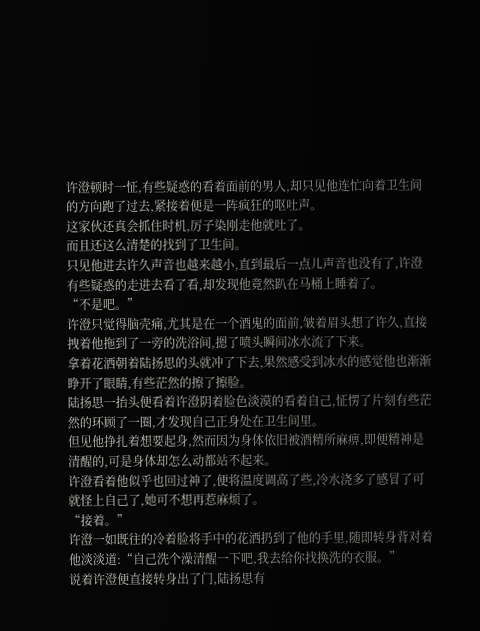许澄顿时一怔,有些疑惑的看着面前的男人,却只见他连忙向着卫生间的方向跑了过去,紧接着便是一阵疯狂的呕吐声。
这家伙还真会抓住时机,厉子染刚走他就吐了。
而且还这么清楚的找到了卫生间。
只见他进去许久声音也越来越小,直到最后一点儿声音也没有了,许澄有些疑惑的走进去看了看,却发现他竟然趴在马桶上睡着了。
“不是吧。”
许澄只觉得脑壳痛,尤其是在一个酒鬼的面前,皱着眉头想了许久,直接拽着他拖到了一旁的洗浴间,摁了喷头瞬间冰水流了下来。
拿着花洒朝着陆扬思的头就冲了下去,果然感受到冰水的感觉他也渐渐睁开了眼睛,有些茫然的擦了擦脸。
陆扬思一抬头便看着许澄阴着脸色淡漠的看着自己,怔愣了片刻有些茫然的环顾了一圈,才发现自己正身处在卫生间里。
但见他挣扎着想要起身,然而因为身体依旧被酒精所麻痹,即便精神是清醒的,可是身体却怎么动都站不起来。
许澄看着他似乎也回过神了,便将温度调高了些,冷水浇多了感冒了可就怪上自己了,她可不想再惹麻烦了。
“接着。”
许澄一如既往的冷着脸将手中的花洒扔到了他的手里,随即转身背对着他淡淡道:“自己洗个澡清醒一下吧,我去给你找换洗的衣服。”
说着许澄便直接转身出了门,陆扬思有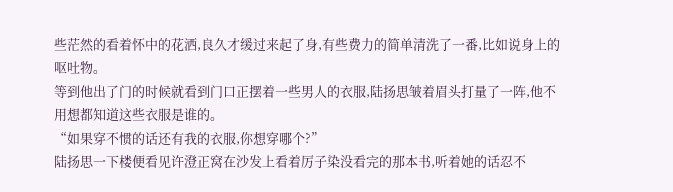些茫然的看着怀中的花洒,良久才缓过来起了身,有些费力的简单清洗了一番,比如说身上的呕吐物。
等到他出了门的时候就看到门口正摆着一些男人的衣服,陆扬思皱着眉头打量了一阵,他不用想都知道这些衣服是谁的。
“如果穿不惯的话还有我的衣服,你想穿哪个?”
陆扬思一下楼便看见许澄正窝在沙发上看着厉子染没看完的那本书,听着她的话忍不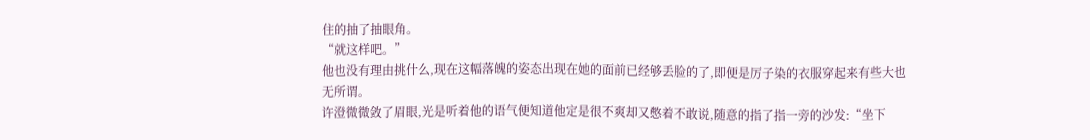住的抽了抽眼角。
“就这样吧。”
他也没有理由挑什么,现在这幅落魄的姿态出现在她的面前已经够丢脸的了,即便是厉子染的衣服穿起来有些大也无所谓。
许澄微微敛了眉眼,光是听着他的语气便知道他定是很不爽却又憋着不敢说,随意的指了指一旁的沙发:“坐下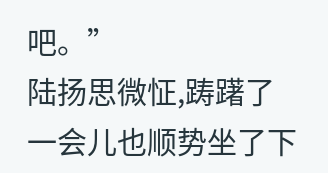吧。”
陆扬思微怔,踌躇了一会儿也顺势坐了下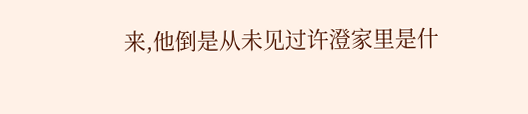来,他倒是从未见过许澄家里是什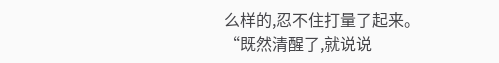么样的,忍不住打量了起来。
“既然清醒了,就说说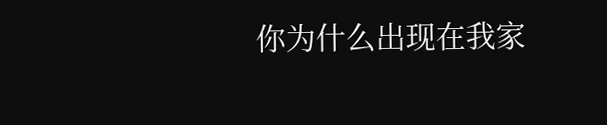你为什么出现在我家